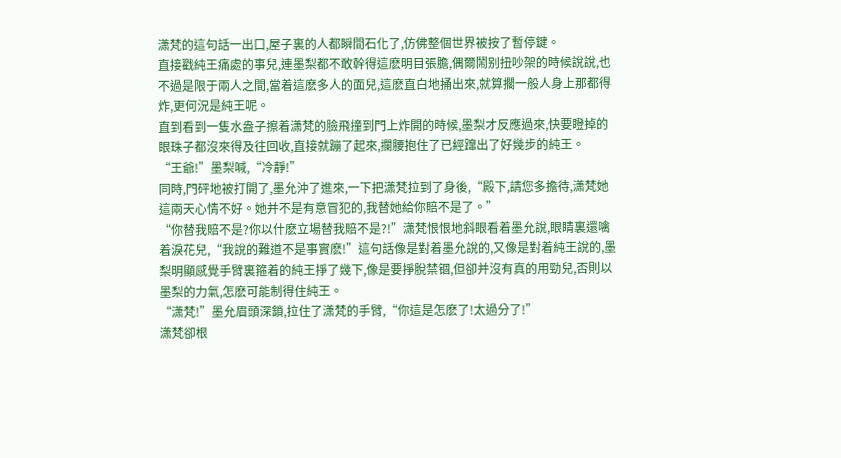潇梵的這句話一出口,屋子裏的人都瞬間石化了,仿佛整個世界被按了暫停鍵。
直接戳純王痛處的事兒,連墨梨都不敢幹得這麽明目張膽,偶爾鬧别扭吵架的時候說說,也不過是限于兩人之間,當着這麽多人的面兒,這麽直白地捅出來,就算擱一般人身上那都得炸,更何況是純王呢。
直到看到一隻水盎子擦着潇梵的臉飛撞到門上炸開的時候,墨梨才反應過來,快要瞪掉的眼珠子都沒來得及往回收,直接就蹦了起來,攔腰抱住了已經蹿出了好幾步的純王。
“王爺!”墨梨喊,“冷靜!”
同時,門砰地被打開了,墨允沖了進來,一下把潇梵拉到了身後,“殿下,請您多擔待,潇梵她這兩天心情不好。她并不是有意冒犯的,我替她給你賠不是了。”
“你替我賠不是?你以什麽立場替我賠不是?!”潇梵恨恨地斜眼看着墨允說,眼睛裏還噙着淚花兒,“我說的難道不是事實麽!”這句話像是對着墨允說的,又像是對着純王說的,墨梨明顯感覺手臂裏箍着的純王掙了幾下,像是要掙脫禁锢,但卻并沒有真的用勁兒,否則以墨梨的力氣,怎麽可能制得住純王。
“潇梵!”墨允眉頭深鎖,拉住了潇梵的手臂,“你這是怎麽了!太過分了!”
潇梵卻根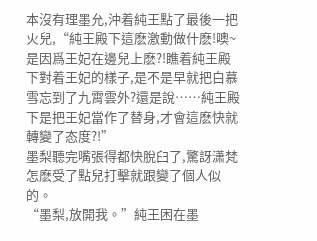本沒有理墨允,沖着純王點了最後一把火兒,“純王殿下這麽激動做什麽!噢~是因爲王妃在邊兒上麽?!瞧着純王殿下對着王妃的樣子,是不是早就把白慕雪忘到了九霄雲外?還是說……純王殿下是把王妃當作了替身,才會這麽快就轉變了态度?!”
墨梨聽完嘴張得都快脫臼了,驚訝潇梵怎麽受了點兒打擊就跟變了個人似的。
“墨梨,放開我。”純王困在墨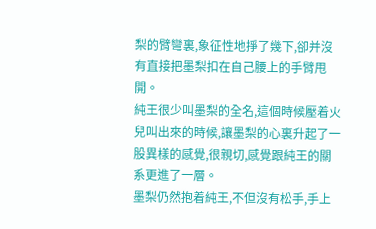梨的臂彎裏,象征性地掙了幾下,卻并沒有直接把墨梨扣在自己腰上的手臂甩開。
純王很少叫墨梨的全名,這個時候壓着火兒叫出來的時候,讓墨梨的心裏升起了一股異樣的感覺,很親切,感覺跟純王的關系更進了一層。
墨梨仍然抱着純王,不但沒有松手,手上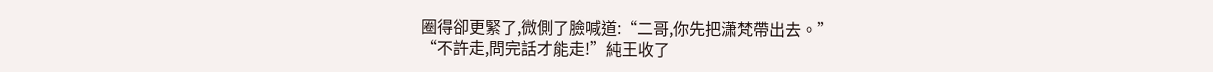圈得卻更緊了,微側了臉喊道:“二哥,你先把潇梵帶出去。”
“不許走,問完話才能走!”純王收了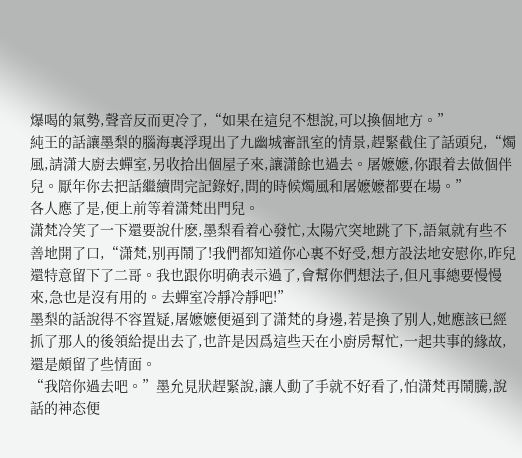爆喝的氣勢,聲音反而更冷了,“如果在這兒不想說,可以換個地方。”
純王的話讓墨梨的腦海裏浮現出了九幽城審訊室的情景,趕緊截住了話頭兒,“燭風,請潇大廚去蟬室,另收拾出個屋子來,讓潇餘也過去。屠嬷嬷,你跟着去做個伴兒。厭年你去把話繼續問完記錄好,問的時候燭風和屠嬷嬷都要在場。”
各人應了是,便上前等着潇梵出門兒。
潇梵冷笑了一下還要說什麽,墨梨看着心發忙,太陽穴突地跳了下,語氣就有些不善地開了口,“潇梵,别再鬧了!我們都知道你心裏不好受,想方設法地安慰你,昨兒還特意留下了二哥。我也跟你明确表示過了,會幫你們想法子,但凡事總要慢慢來,急也是沒有用的。去蟬室冷靜冷靜吧!”
墨梨的話說得不容置疑,屠嬷嬷便逼到了潇梵的身邊,若是換了别人,她應該已經抓了那人的後領給提出去了,也許是因爲這些天在小廚房幫忙,一起共事的緣故,還是頗留了些情面。
“我陪你過去吧。”墨允見狀趕緊說,讓人動了手就不好看了,怕潇梵再鬧騰,說話的神态便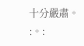十分嚴肅。
:。: